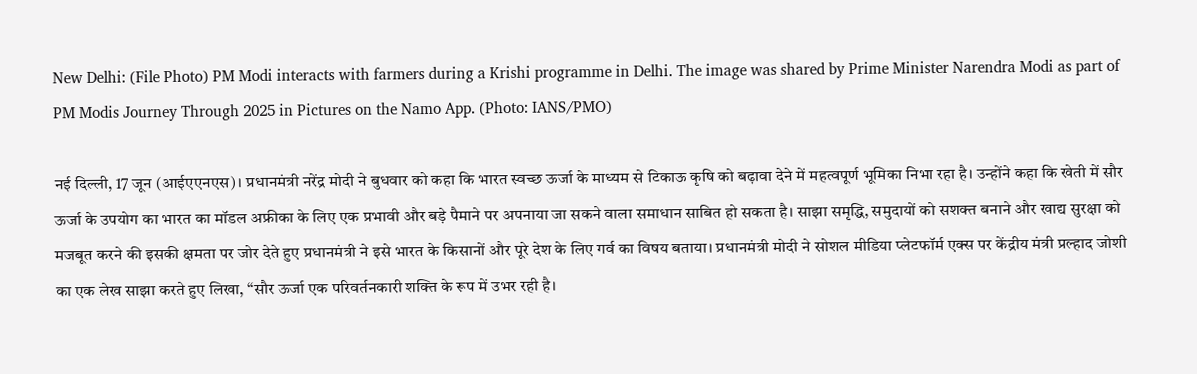New Delhi: (File Photo) PM Modi interacts with farmers during a Krishi programme in Delhi. The image was shared by Prime Minister Narendra Modi as part of PM Modis Journey Through 2025 in Pictures on the Namo App. (Photo: IANS/PMO)

नई दिल्ली, 17 जून (आईएएनएस)। प्रधानमंत्री नरेंद्र मोदी ने बुधवार को कहा कि भारत स्वच्छ ऊर्जा के माध्यम से टिकाऊ कृषि को बढ़ावा देने में महत्वपूर्ण भूमिका निभा रहा है। उन्होंने कहा कि खेती में सौर ऊर्जा के उपयोग का भारत का मॉडल अफ्रीका के लिए एक प्रभावी और बड़े पैमाने पर अपनाया जा सकने वाला समाधान साबित हो सकता है। साझा समृद्धि, समुदायों को सशक्त बनाने और खाद्य सुरक्षा को मजबूत करने की इसकी क्षमता पर जोर देते हुए प्रधानमंत्री ने इसे भारत के किसानों और पूरे देश के लिए गर्व का विषय बताया। प्रधानमंत्री मोदी ने सोशल मीडिया प्लेटफॉर्म एक्स पर केंद्रीय मंत्री प्रल्हाद जोशी का एक लेख साझा करते हुए लिखा, “सौर ऊर्जा एक परिवर्तनकारी शक्ति के रूप में उभर रही है।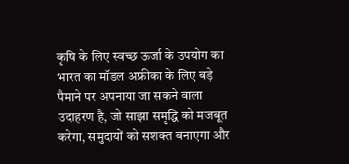कृषि के लिए स्वच्छ ऊर्जा के उपयोग का भारत का मॉडल अफ्रीका के लिए बड़े पैमाने पर अपनाया जा सकने वाला उदाहरण है, जो साझा समृद्धि को मजबूत करेगा, समुदायों को सशक्त बनाएगा और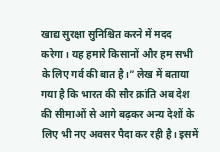खाद्य सुरक्षा सुनिश्चित करने में मदद करेगा। यह हमारे किसानों और हम सभी के लिए गर्व की बात है।” लेख में बताया गया है कि भारत की सौर क्रांति अब देश की सीमाओं से आगे बढ़कर अन्य देशों के लिए भी नए अवसर पैदा कर रही है। इसमें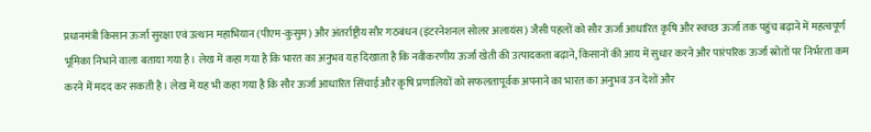प्रधानमंत्री किसान ऊर्जा सुरक्षा एवं उत्थान महाभियान (पीएम-कुसुम) और अंतर्राष्ट्रीय सौर गठबंधन (इंटरनेशनल सोलर अलायंस) जैसी पहलों को सौर ऊर्जा आधारित कृषि और स्वच्छ ऊर्जा तक पहुंच बढ़ाने में महत्वपूर्ण भूमिका निभाने वाला बताया गया है। लेख में कहा गया है कि भारत का अनुभव यह दिखाता है कि नवीकरणीय ऊर्जा खेती की उत्पादकता बढ़ाने, किसानों की आय में सुधार करने और पारंपरिक ऊर्जा स्रोतों पर निर्भरता कम करने में मदद कर सकती है। लेख में यह भी कहा गया है कि सौर ऊर्जा आधारित सिंचाई और कृषि प्रणालियों को सफलतापूर्वक अपनाने का भारत का अनुभव उन देशों और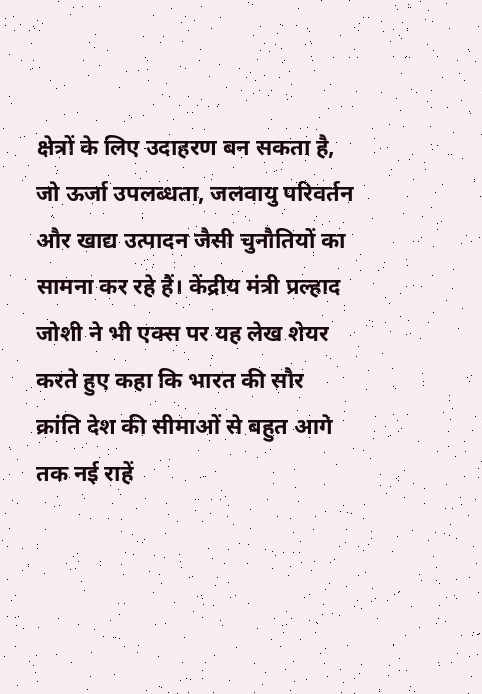क्षेत्रों के लिए उदाहरण बन सकता है, जो ऊर्जा उपलब्धता, जलवायु परिवर्तन और खाद्य उत्पादन जैसी चुनौतियों का सामना कर रहे हैं। केंद्रीय मंत्री प्रल्हाद जोशी ने भी एक्स पर यह लेख शेयर करते हुए कहा कि भारत की सौर क्रांति देश की सीमाओं से बहुत आगे तक नई राहें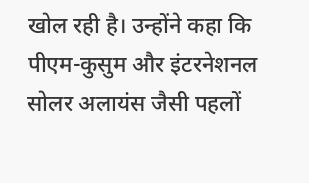खोल रही है। उन्होंने कहा कि पीएम-कुसुम और इंटरनेशनल सोलर अलायंस जैसी पहलों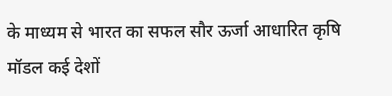के माध्यम से भारत का सफल सौर ऊर्जा आधारित कृषि मॉडल कई देशों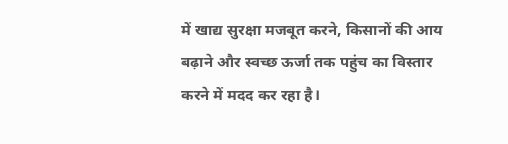में खाद्य सुरक्षा मजबूत करने, किसानों की आय बढ़ाने और स्वच्छ ऊर्जा तक पहुंच का विस्तार करने में मदद कर रहा है।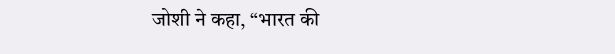जोशी ने कहा, “भारत की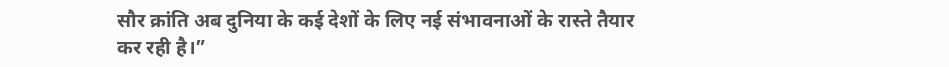सौर क्रांति अब दुनिया के कई देशों के लिए नई संभावनाओं के रास्ते तैयार कर रही है।”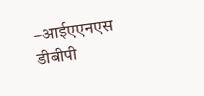–आईएएनएस डीबीपी